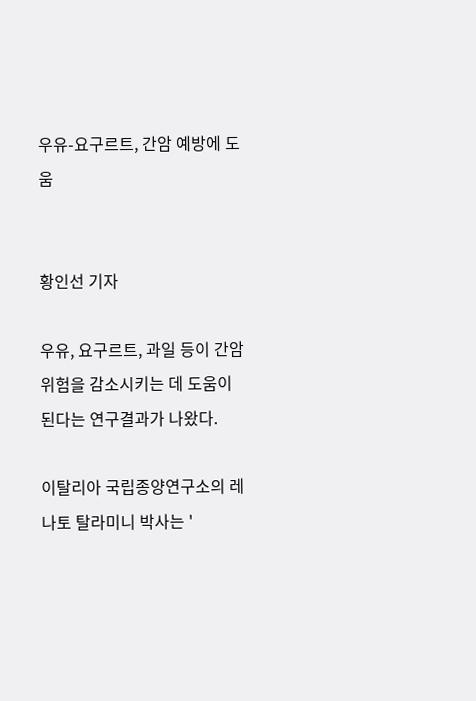우유-요구르트, 간암 예방에 도움


황인선 기자

우유, 요구르트, 과일 등이 간암 위험을 감소시키는 데 도움이 된다는 연구결과가 나왔다.

이탈리아 국립종양연구소의 레나토 탈라미니 박사는 '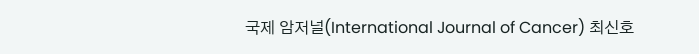국제 암저널(International Journal of Cancer) 최신호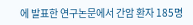에 발표한 연구논문에서 간암 환자 185명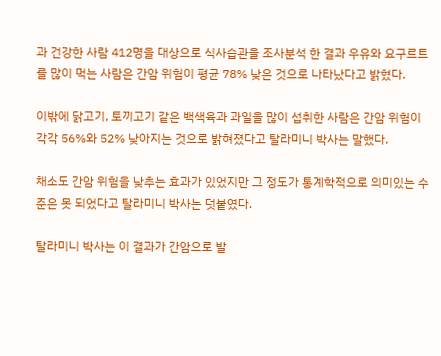과 건강한 사람 412명을 대상으로 식사습관을 조사분석 한 결과 우유와 요구르트를 많이 먹는 사람은 간암 위험이 평균 78% 낮은 것으로 나타났다고 밝혔다.

이밖에 닭고기, 토끼고기 같은 백색육과 과일을 많이 섭취한 사람은 간암 위험이 각각 56%와 52% 낮아지는 것으로 밝혀졌다고 탈라미니 박사는 말했다.

채소도 간암 위험을 낮추는 효과가 있었지만 그 정도가 통계학적으로 의미있는 수준은 못 되었다고 탈라미니 박사는 덧붙였다.

탈라미니 박사는 이 결과가 간암으로 발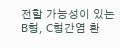전할 가능성이 있는 B형, C형간염 환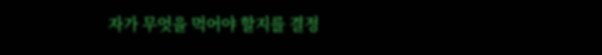자가 무엇을 먹어야 할지를 결정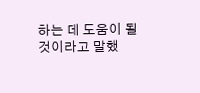하는 데 도움이 될 것이라고 말했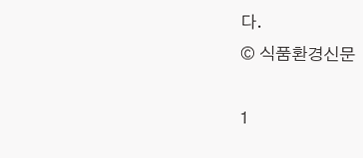다.
© 식품환경신문

1